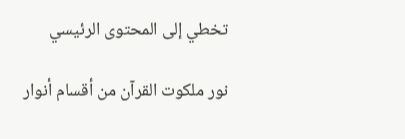تخطي إلى المحتوى الرئيسي

نور ملكوت القرآن من أقسام أنوار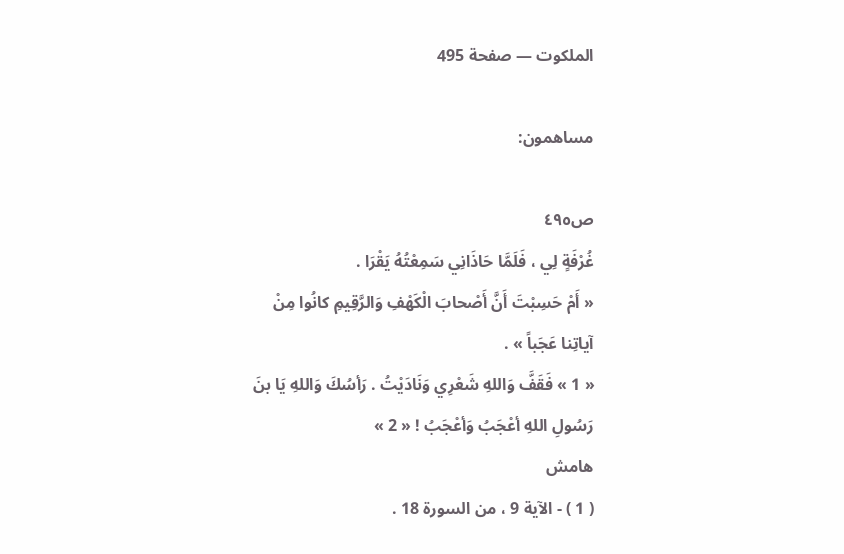الملكوت — صفحة 495

مساهمون:

ص٤٩٥
غُرْفَةٍ لِي ، فَلَمَّا حَاذَانِي سَمِعْتُهُ يَقْرَا .
« أَمْ حَسِبْتَ أَنَّ أَصْحابَ الْكَهْفِ وَالرَّقِيمِ كانُوا مِنْ آياتِنا عَجَباً » .
« 1 » فَقَفَّ وَاللهِ شَعْرِي وَنَادَيْتُ . رَأسُكَ وَاللهِ يَا بنَ رَسُولِ اللهِ أعْجَبُ وَأعْجَبُ ! « 2 »
هامش
( 1 ) - الآية 9 ، من السورة 18 .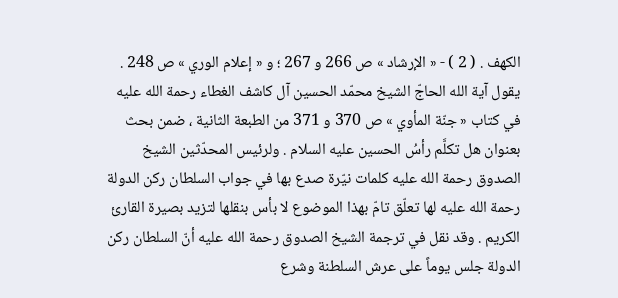الكهف . ( 2 ) - « الإرشاد » ص 266 و 267 ؛ و « إعلام الوري » ص 248 . يقول آية الله الحاجّ الشيخ محمّد الحسين آل كاشف الغطاء رحمة الله عليه في كتاب « جنّة المأوي » ص 370 و 371 من الطبعة الثانية ، ضمن بحث بعنوان هل تكلَّم رأسُ الحسين عليه السلام . ولرئيس المحدّثين الشيخ الصدوق رحمة الله عليه كلمات نيّرة صدع بها في جواب السلطان ركن الدولة رحمة الله عليه لها تعلّق تامّ بهذا الموضوع لا بأس بنقلها لتزيد بصيرة القارئ الكريم . وقد نقل في ترجمة الشيخ الصدوق رحمة الله عليه أنّ السلطان ركن الدولة جلس يوماً على عرش السلطنة وشرع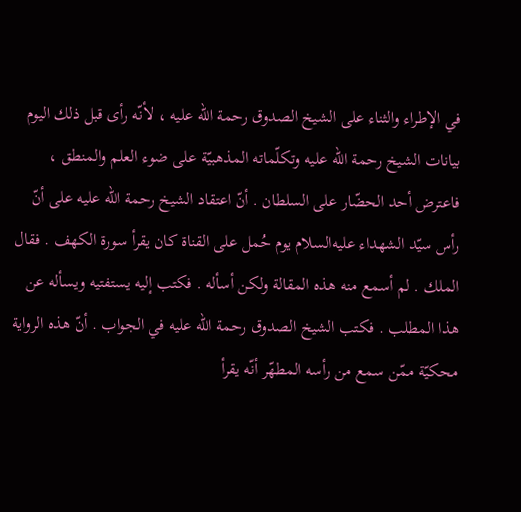في الإطراء والثناء على الشيخ الصدوق رحمة الله عليه ، لأنّه رأى قبل ذلك اليوم بيانات الشيخ رحمة الله عليه وتكلّماته المذهبيّة على ضوء العلم والمنطق ، فاعترض أحد الحضّار على السلطان . أنّ اعتقاد الشيخ رحمة الله عليه على أنّ رأس سيّد الشهداء عليه‌السلام يوم حُمل على القناة كان يقرأ سورة الكهف . فقال الملك . لم أسمع منه هذه المقالة ولكن أسأله . فكتب إليه يستفتيه ويسأله عن هذا المطلب . فكتب الشيخ الصدوق رحمة الله عليه في الجواب . أنّ هذه الرواية محكيّة ممّن سمع من رأسه المطهّر أنّه يقرأ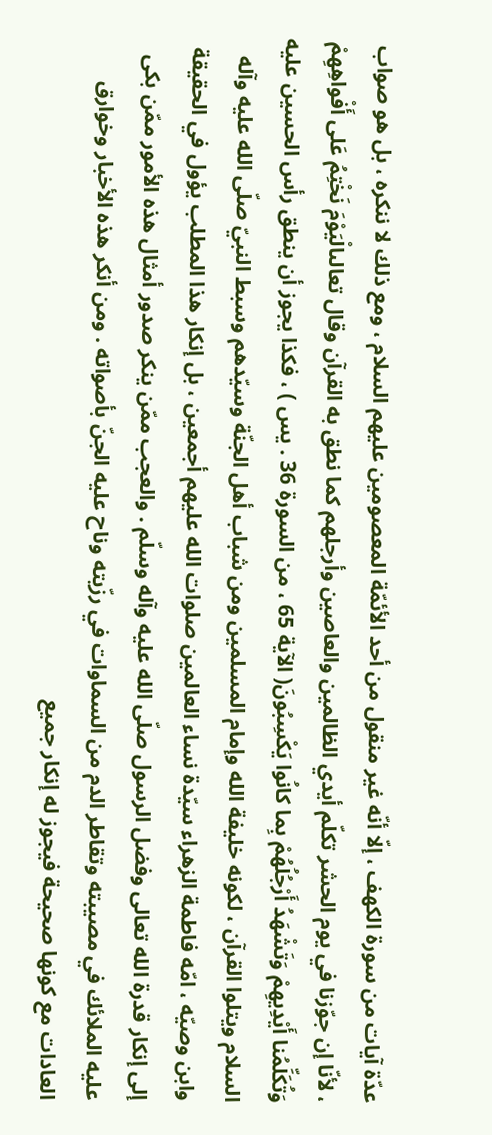عدّة آيات من سورة الكهف ، إلّا أنّه غير منقول من أحد الأئمّة المعصومين عليهم السلام ، ومع ذلك لا ننكره ، بل هو صواب ، لأنّا إن جوّزنا في يوم الحشر تكلّم أيدي الظالمين والعاصين وأرجلهم كما نطق به القرآن وقال تعالىالْيَوْمَ نَخْتِمُ عَلى أَفْواهِهِمْ وَتُكَلِّمُنا أَيْدِيهِمْ وَتَشْهَدُ أَرْجُلُهُمْ بِما كانُوا يَكْسِبُونَ( الآية 65 ، من السورة 36 . يس ) ، فكذا يجوز أن ينطق رأس الحسين عليه السلام ويتلوا القرآن ، لكونه خليفة الله وإمام المسلمين ومن شباب أهل الجنّة وسيّدهم وسبط النبيّ صلّى الله عليه وآله وابن وصيّه ، امّه فاطمة الزهراء سيّدة نساء العالمين صلوات الله عليهم أجمعين ، بل إنكار هذا المطلب يؤول في الحقيقة إلى إنكار قدرة الله تعالى وفضل الرسول صلّى الله عليه وآله وسلّم . والعجب ممّن ينكر صدور أمثال هذه الأمور ممّن بكى عليه الملائك في مصيبته وتقاطر الدم من السماوات في رزّيته وناح عليه الجنّ بأصواته . ومن أنكر هذه الأخبار وخوارق العادات مع كونها صحيحة فيجوز له إنكار جميع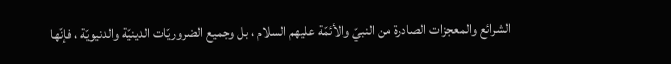الشرائع والمعجزات الصادرة من النبيّ والأئمّة عليهم السلام ، بل وجميع الضروريّات الدينيّة والدنيويّة ، فإنّها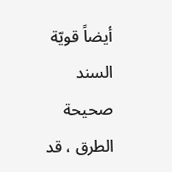أيضاً قويّة السند صحيحة الطرق ، قد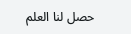حصل لنا العلم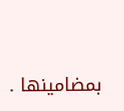بمضامينها .